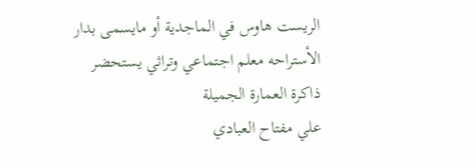الريست هاوس في الماجدية أو مايسمى بدار الأستراحه معلم اجتماعي وتراثي يستحضر ذاكرة العمارة الجميلة
علي مفتاح العبادي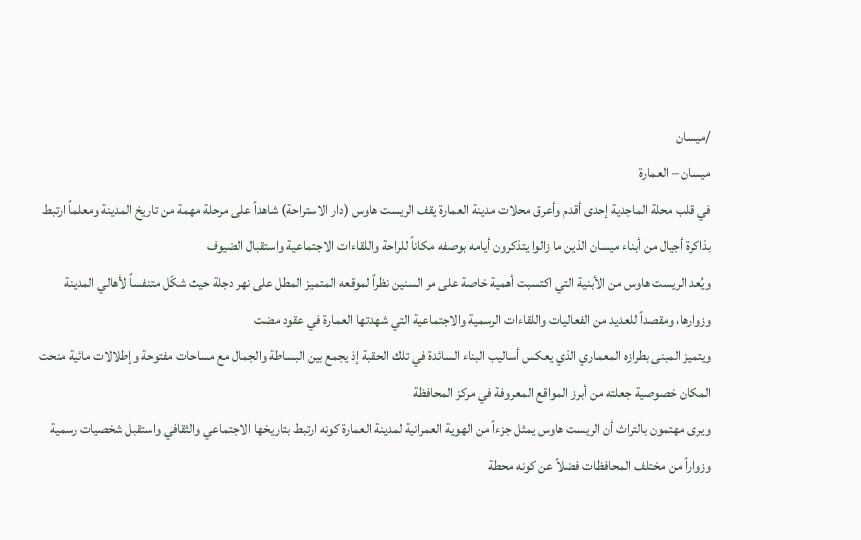/ميسان
ميسان – العمارة
في قلب محلة الماجدية إحدى أقدم وأعرق محلات مدينة العمارة يقف الريست هاوس (دار الاستراحة) شاهداً على مرحلة مهمة من تاريخ المدينة ومعلماً ارتبط بذاكرة أجيال من أبناء ميسان الذين ما زالوا يتذكرون أيامه بوصفه مكاناً للراحة واللقاءات الاجتماعية واستقبال الضيوف
ويُعد الريست هاوس من الأبنية التي اكتسبت أهمية خاصة على مر السنين نظراً لموقعه المتميز المطل على نهر دجلة حيث شكّل متنفساً لأهالي المدينة وزوارها، ومقصداً للعديد من الفعاليات واللقاءات الرسمية والاجتماعية التي شهدتها العمارة في عقود مضت
ويتميز المبنى بطرازه المعماري الذي يعكس أساليب البناء السائدة في تلك الحقبة إذ يجمع بين البساطة والجمال مع مساحات مفتوحة وإطلالات مائية منحت المكان خصوصية جعلته من أبرز المواقع المعروفة في مركز المحافظة
ويرى مهتمون بالتراث أن الريست هاوس يمثل جزءاً من الهوية العمرانية لمدينة العمارة كونه ارتبط بتاريخها الاجتماعي والثقافي واستقبل شخصيات رسمية وزواراً من مختلف المحافظات فضلاً عن كونه محطة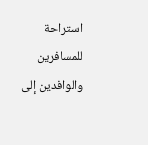استراحة للمسافرين والوافدين إلى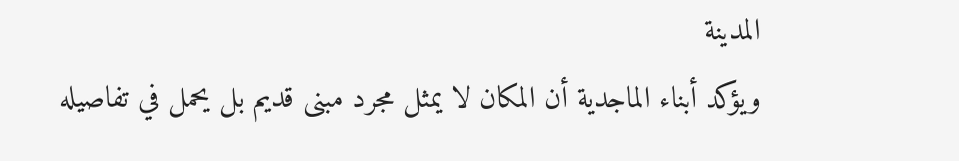المدينة
ويؤكد أبناء الماجدية أن المكان لا يمثل مجرد مبنى قديم بل يحمل في تفاصيله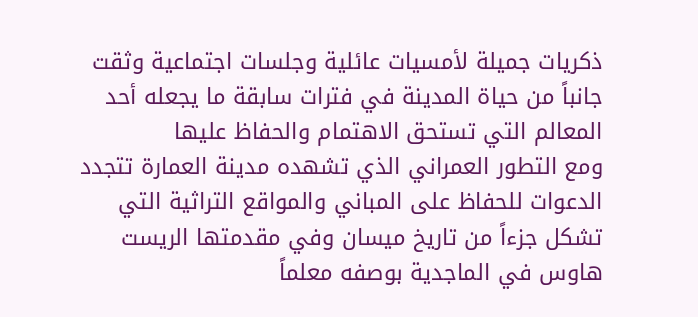ذكريات جميلة لأمسيات عائلية وجلسات اجتماعية وثقت جانباً من حياة المدينة في فترات سابقة ما يجعله أحد المعالم التي تستحق الاهتمام والحفاظ عليها
ومع التطور العمراني الذي تشهده مدينة العمارة تتجدد الدعوات للحفاظ على المباني والمواقع التراثية التي تشكل جزءاً من تاريخ ميسان وفي مقدمتها الريست هاوس في الماجدية بوصفه معلماً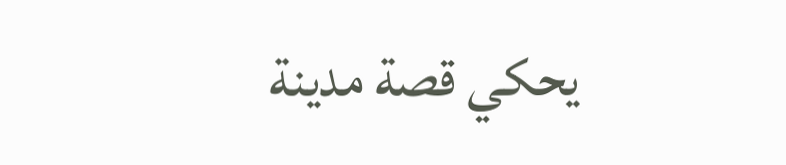يحكي قصة مدينة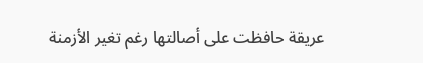عريقة حافظت على أصالتها رغم تغير الأزمنة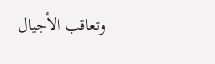وتعاقب الأجيال